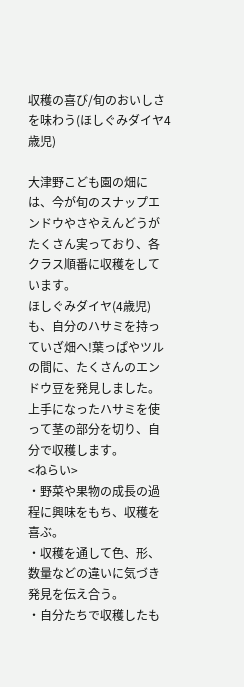収穫の喜び/旬のおいしさを味わう(ほしぐみダイヤ4歳児)

大津野こども園の畑には、今が旬のスナップエンドウやさやえんどうがたくさん実っており、各クラス順番に収穫をしています。
ほしぐみダイヤ(4歳児)も、自分のハサミを持っていざ畑へ!葉っぱやツルの間に、たくさんのエンドウ豆を発見しました。上手になったハサミを使って茎の部分を切り、自分で収穫します。
<ねらい>
・野菜や果物の成長の過程に興味をもち、収穫を喜ぶ。
・収穫を通して色、形、数量などの違いに気づき発見を伝え合う。
・自分たちで収穫したも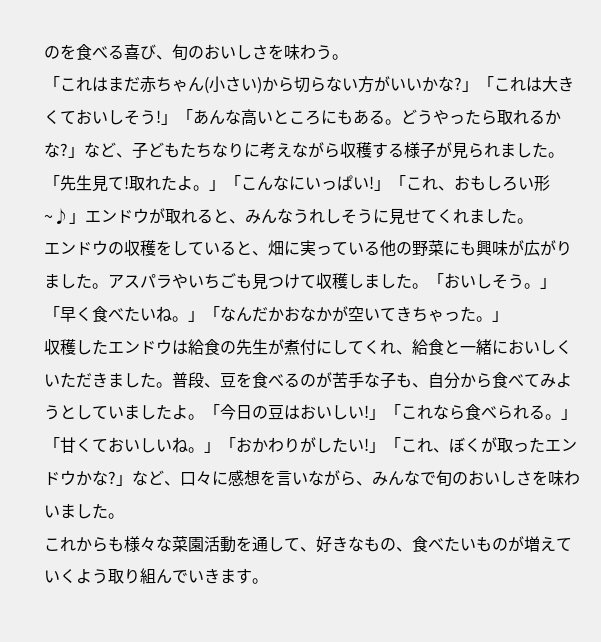のを食べる喜び、旬のおいしさを味わう。
「これはまだ赤ちゃん(小さい)から切らない方がいいかな?」「これは大きくておいしそう!」「あんな高いところにもある。どうやったら取れるかな?」など、子どもたちなりに考えながら収穫する様子が見られました。
「先生見て!取れたよ。」「こんなにいっぱい!」「これ、おもしろい形~♪」エンドウが取れると、みんなうれしそうに見せてくれました。
エンドウの収穫をしていると、畑に実っている他の野菜にも興味が広がりました。アスパラやいちごも見つけて収穫しました。「おいしそう。」「早く食べたいね。」「なんだかおなかが空いてきちゃった。」
収穫したエンドウは給食の先生が煮付にしてくれ、給食と一緒においしくいただきました。普段、豆を食べるのが苦手な子も、自分から食べてみようとしていましたよ。「今日の豆はおいしい!」「これなら食べられる。」「甘くておいしいね。」「おかわりがしたい!」「これ、ぼくが取ったエンドウかな?」など、口々に感想を言いながら、みんなで旬のおいしさを味わいました。
これからも様々な菜園活動を通して、好きなもの、食べたいものが増えていくよう取り組んでいきます。